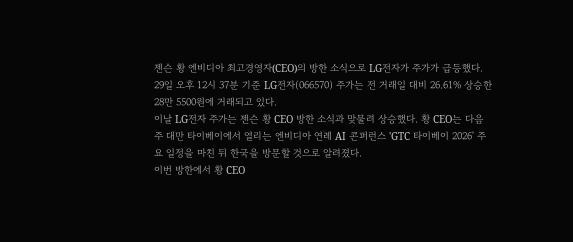젠슨 황 엔비디아 최고경영자(CEO)의 방한 소식으로 LG전자가 주가가 급등했다.
29일 오후 12시 37분 기준 LG전자(066570) 주가는 전 거래일 대비 26.61% 상승한 28만 5500원에 거래되고 있다.
이날 LG전자 주가는 젠슨 황 CEO 방한 소식과 맞물려 상승했다. 황 CEO는 다음주 대만 타이베이에서 열리는 엔비디아 연례 AI 콘퍼런스 'GTC 타이베이 2026' 주요 일정을 마친 뒤 한국을 방문할 것으로 알려졌다.
이번 방한에서 황 CEO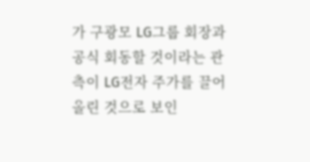가 구광모 LG그룹 회장과 공식 회동할 것이라는 관측이 LG전자 주가를 끌어올린 것으로 보인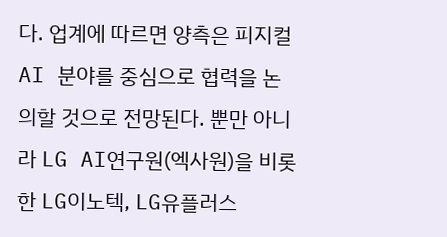다. 업계에 따르면 양측은 피지컬 AI 분야를 중심으로 협력을 논의할 것으로 전망된다. 뿐만 아니라 LG AI연구원(엑사원)을 비롯한 LG이노텍, LG유플러스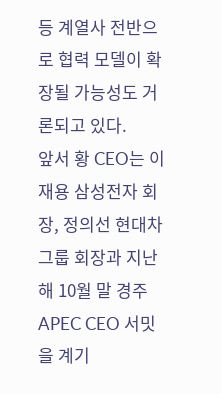등 계열사 전반으로 협력 모델이 확장될 가능성도 거론되고 있다.
앞서 황 CEO는 이재용 삼성전자 회장, 정의선 현대차그룹 회장과 지난해 10월 말 경주 APEC CEO 서밋을 계기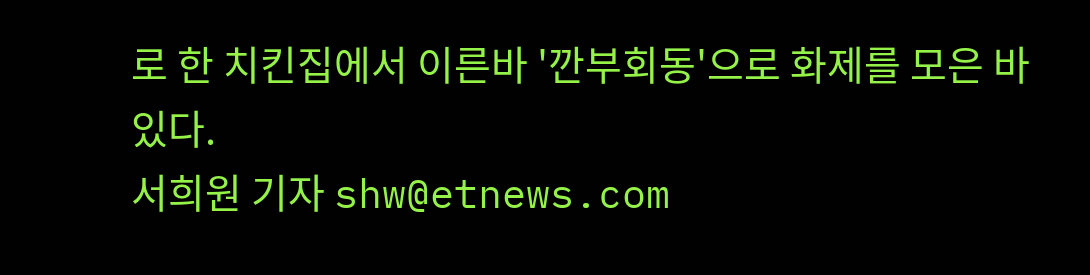로 한 치킨집에서 이른바 '깐부회동'으로 화제를 모은 바 있다.
서희원 기자 shw@etnews.com